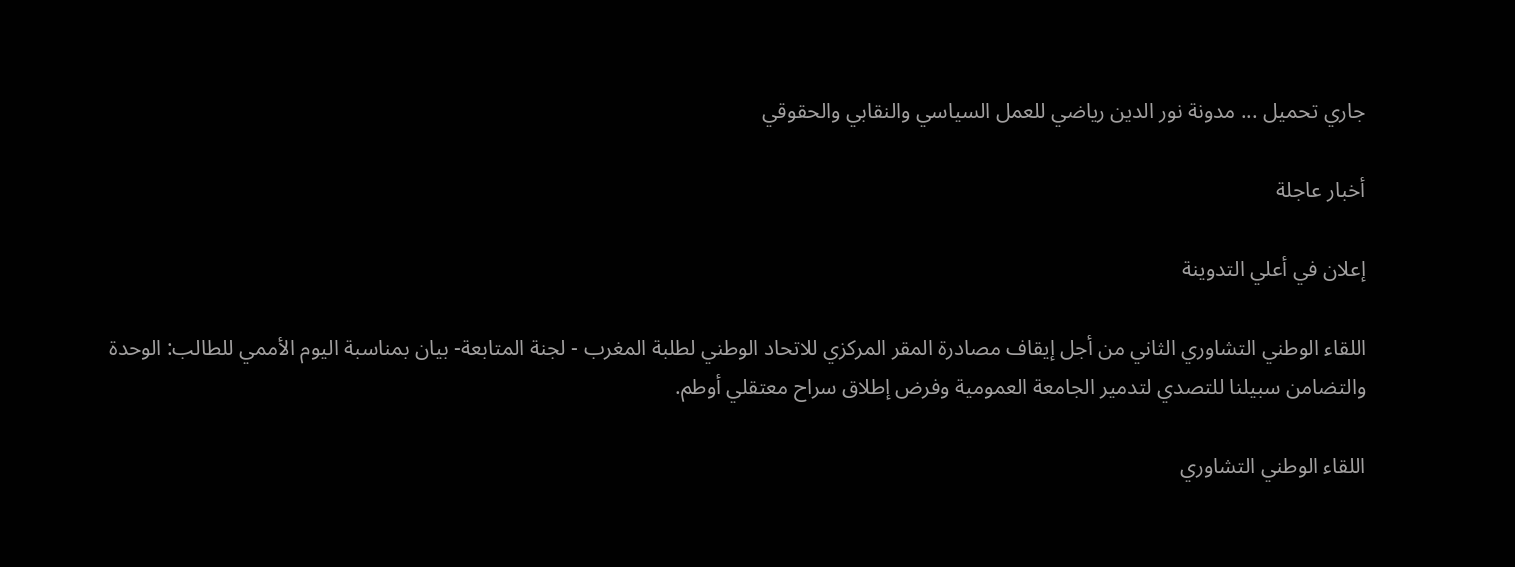جاري تحميل ... مدونة نور الدين رياضي للعمل السياسي والنقابي والحقوقي

أخبار عاجلة

إعلان في أعلي التدوينة

اللقاء الوطني التشاوري الثاني من أجل إيقاف مصادرة المقر المركزي للاتحاد الوطني لطلبة المغرب - لجنة المتابعة- بيان بمناسبة اليوم الأممي للطالب: الوحدة والتضامن سبيلنا للتصدي لتدمير الجامعة العمومية وفرض إطلاق سراح معتقلي أوطم.

اللقاء الوطني التشاوري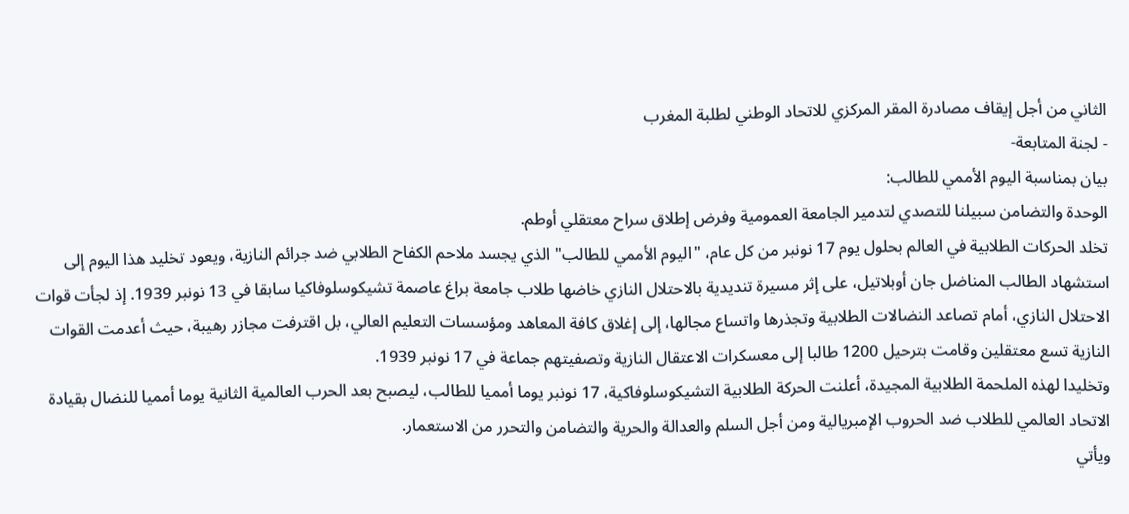الثاني من أجل إيقاف مصادرة المقر المركزي للاتحاد الوطني لطلبة المغرب
- لجنة المتابعة-
بيان بمناسبة اليوم الأممي للطالب:
الوحدة والتضامن سبيلنا للتصدي لتدمير الجامعة العمومية وفرض إطلاق سراح معتقلي أوطم.
تخلد الحركات الطلابية في العالم بحلول يوم 17 نونبر من كل عام، "اليوم الأممي للطالب" الذي يجسد ملاحم الكفاح الطلابي ضد جرائم النازية، ويعود تخليد هذا اليوم إلى استشهاد الطالب المناضل جان أوبلاتيل، على إثر مسيرة تنديدية بالاحتلال النازي خاضها طلاب جامعة براغ عاصمة تشيكوسلوفاكيا سابقا في 13 نونبر 1939. إذ لجأت قوات الاحتلال النازي، أمام تصاعد النضالات الطلابية وتجذرها واتساع مجالها، إلى إغلاق كافة المعاهد ومؤسسات التعليم العالي، بل اقترفت مجازر رهيبة، حيث أعدمت القوات النازية تسع معتقلين وقامت بترحيل 1200 طالبا إلى معسكرات الاعتقال النازية وتصفيتهم جماعة في 17 نونبر 1939.
وتخليدا لهذه الملحمة الطلابية المجيدة، أعلنت الحركة الطلابية التشيكوسلوفاكية، 17 نونبر يوما أمميا للطالب، ليصبح بعد الحرب العالمية الثانية يوما أمميا للنضال بقيادة الاتحاد العالمي للطلاب ضد الحروب الإمبريالية ومن أجل السلم والعدالة والحرية والتضامن والتحرر من الاستعمار.
ويأتي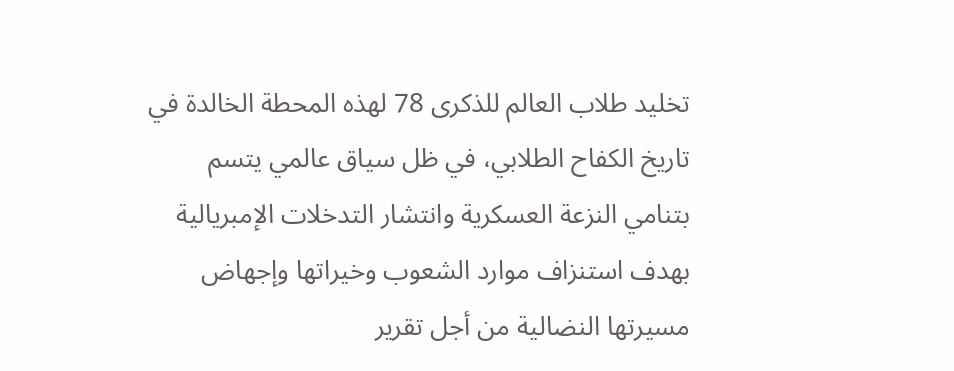تخليد طلاب العالم للذكرى 78 لهذه المحطة الخالدة في تاريخ الكفاح الطلابي، في ظل سياق عالمي يتسم بتنامي النزعة العسكرية وانتشار التدخلات الإمبريالية بهدف استنزاف موارد الشعوب وخيراتها وإجهاض مسيرتها النضالية من أجل تقرير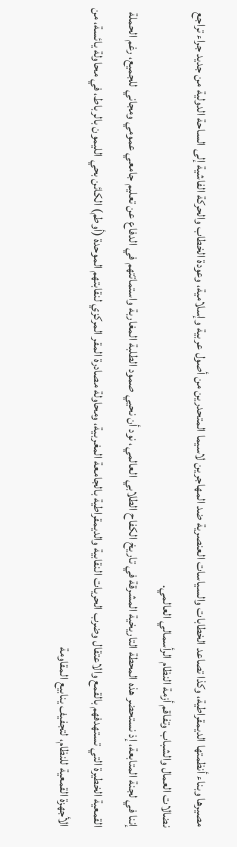مصيرها وبناء أنظمتها الديمقراطية، وكذا تصاعد الخطابات والسياسات العنصرية ضد المهاجرين لاسيما المتحدرين من أصول عربية وإسلامية، وعودة الخطاب والحركة الفاشية إلى الساحة الدولية من جديد جراء تراجع نضالات العمال والشباب وتفاقم أزمة النظام الرأسمالي العالمي.
إننا في لجنة المتابعة، إذ نستحضر هذه المحطة التاريخية المشرقة في تاريخ الكفاح الطلابي العالمي، نود أن نحيي صمود الطلبة المغاربة واستماتتهم في الدفاع عن تعليم جامعي عمومي ومجاني للجميع، رغم الحملة القمعية الخطيرة التي تستهدفهم بالقمع والاعتقال وضرب الحريات النقابية والديمقراطية بالجامعة المغربية، ومحاولة مصادرة المقر المركزي لنقابتهم الموحدة (أوطم) الكائن بحي الليمون بالرباط، في محاولة يائسة، من الأجهزة القمعية للنظام، لتجفيف ينابيع المقاومة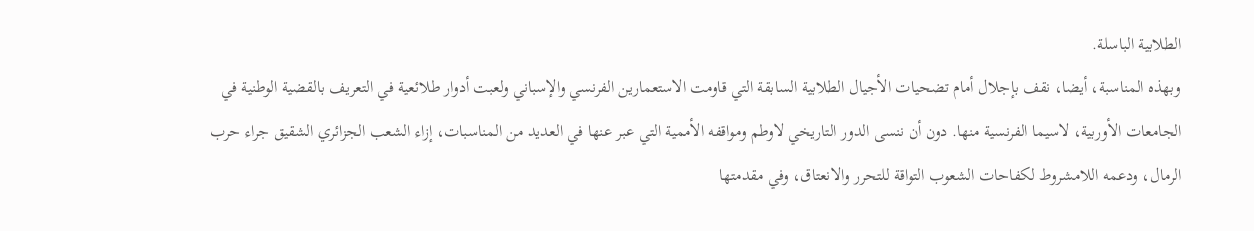الطلابية الباسلة.
وبهذه المناسبة، أيضا، نقف بإجلال أمام تضحيات الأجيال الطلابية السابقة التي قاومت الاستعمارين الفرنسي والإسباني ولعبت أدوار طلائعية في التعريف بالقضية الوطنية في الجامعات الأوربية، لاسيما الفرنسية منها. دون أن ننسى الدور التاريخي لاوطم ومواقفه الأممية التي عبر عنها في العديد من المناسبات، إزاء الشعب الجزائري الشقيق جراء حرب الرمال، ودعمه اللامشروط لكفاحات الشعوب التواقة للتحرر والانعتاق، وفي مقدمتها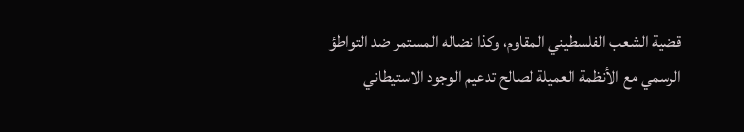قضية الشعب الفلسطيني المقاوم، وكذا نضاله المستمر ضد التواطؤ الرسمي مع الأنظمة العميلة لصالح تدعيم الوجود الاستيطاني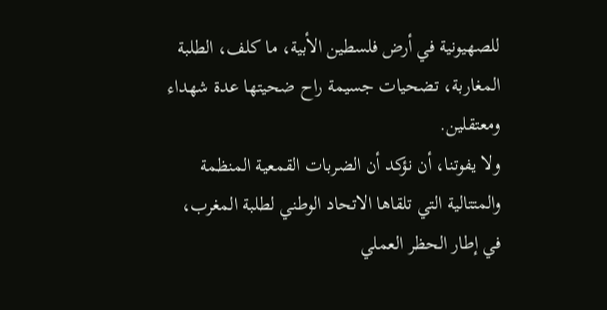للصهيونية في أرض فلسطين الأبية، ما كلف، الطلبة المغاربة، تضحيات جسيمة راح ضحيتها عدة شهداء ومعتقلين.
ولا يفوتنا، أن نؤكد أن الضربات القمعية المنظمة والمتتالية التي تلقاها الاتحاد الوطني لطلبة المغرب، في إطار الحظر العملي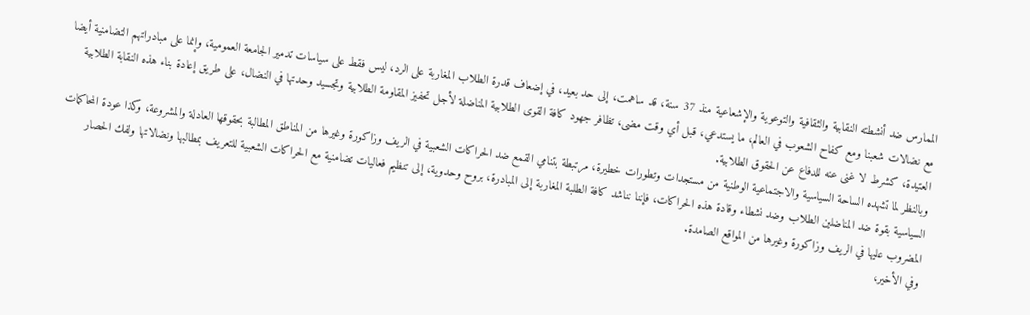الممارس ضد أنشطته النقابية والثقافية والتوعوية والإشعاعية منذ 37 سنة، قد ساهمت، إلى حد بعيد، في إضعاف قدرة الطلاب المغاربة على الرد، ليس فقط على سياسات تدمير الجامعة العمومية، وإنما على مبادراتهم التضامنية أيضا مع نضالات شعبنا ومع كفاح الشعوب في العالم، ما يستدعي، قبل أي وقت مضى، تظافر جهود كافة القوى الطلابية المناضلة لأجل تحفيز المقاومة الطلابية وتجسيد وحدتها في النضال، على طريق إعادة بناء هذه النقابة الطلابية العتيدة، كشرط لا غنى عنه للدفاع عن الحقوق الطلابية.
وبالنظر لما تشهده الساحة السياسية والاجتماعية الوطنية من مستجدات وتطورات خطيرة، مرتبطة بتنامي القمع ضد الحراكات الشعبية في الريف وزاكورة وغيرها من المناطق المطالبة بحقوقها العادلة والمشروعة، وكذا عودة المحاكمات السياسية بقوة ضد المناضلين الطلاب وضد نشطاء وقادة هذه الحراكات، فإننا نناشد كافة الطلبة المغاربة إلى المبادرة، بروح وحدوية، إلى تنظيم فعاليات تضامنية مع الحراكات الشعبية للتعريف بمطالبها ونضالاتها ولفك الحصار المضروب عليها في الريف وزاكورة وغيرها من المواقع الصامدة.
وفي الأخير،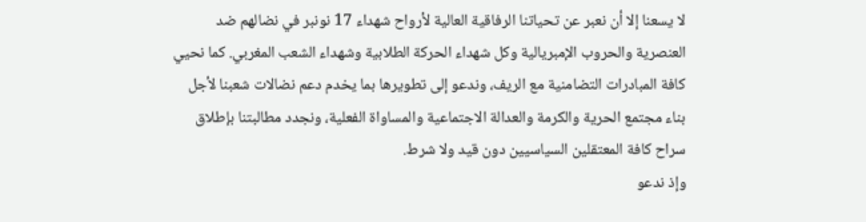لا يسعنا إلا أن نعبر عن تحياتنا الرفاقية العالية لأرواح شهداء 17 نونبر في نضالهم ضد العنصرية والحروب الإمبريالية وكل شهداء الحركة الطلابية وشهداء الشعب المغربي. كما نحيي كافة المبادرات التضامنية مع الريف، وندعو إلى تطويرها بما يخدم دعم نضالات شعبنا لأجل بناء مجتمع الحرية والكرمة والعدالة الاجتماعية والمساواة الفعلية، ونجدد مطالبتنا بإطلاق سراح كافة المعتقلين السياسيين دون قيد ولا شرط.
وإذ ندعو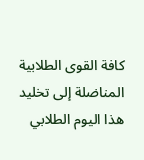كافة القوى الطلابية المناضلة إلى تخليد هذا اليوم الطلابي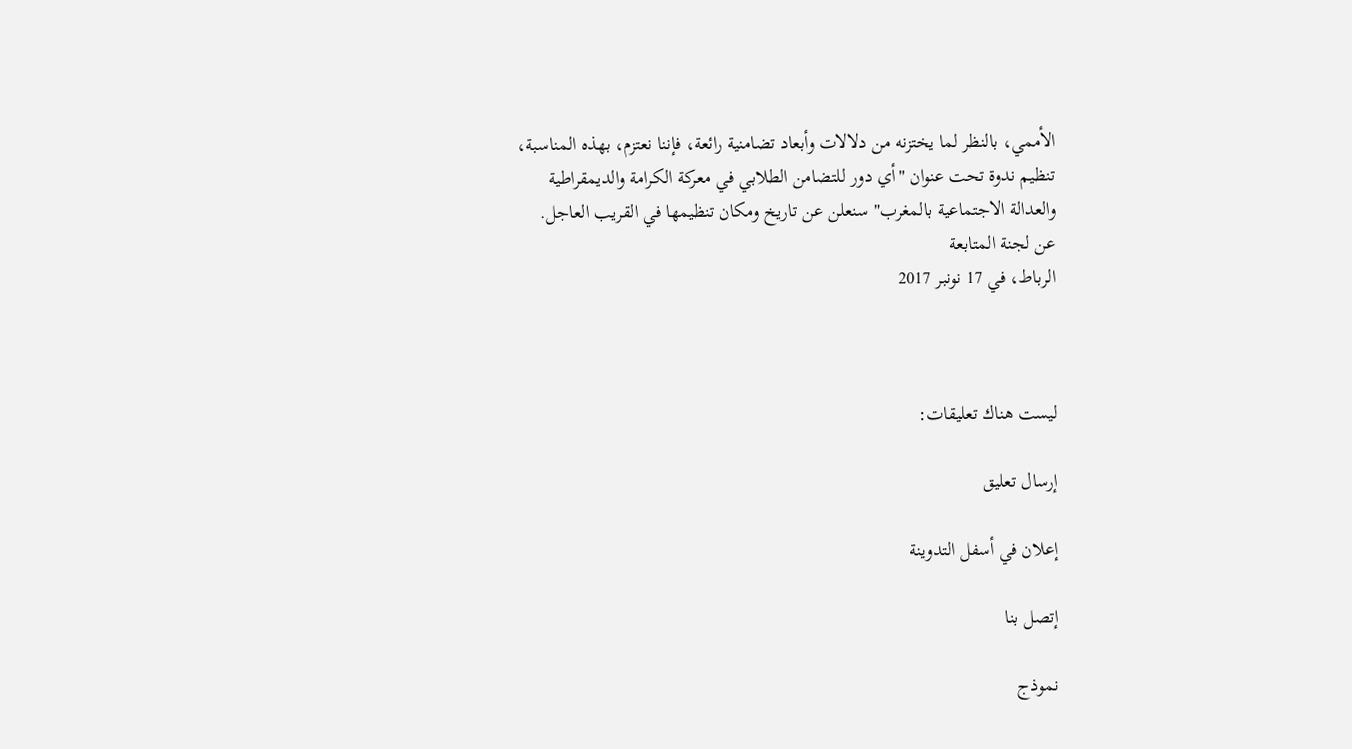الأممي، بالنظر لما يختزنه من دلالات وأبعاد تضامنية رائعة، فإننا نعتزم، بهذه المناسبة، تنظيم ندوة تحت عنوان "أي دور للتضامن الطلابي في معركة الكرامة والديمقراطية والعدالة الاجتماعية بالمغرب" سنعلن عن تاريخ ومكان تنظيمها في القريب العاجل.
عن لجنة المتابعة
الرباط، في 17 نونبر 2017



ليست هناك تعليقات:

إرسال تعليق

إعلان في أسفل التدوينة

إتصل بنا

نموذج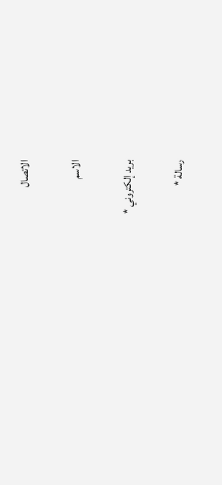الاتصال

الاسم

بريد إلكتروني *

رسالة *